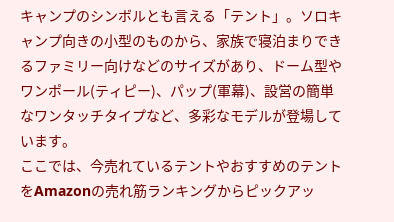キャンプのシンボルとも言える「テント」。ソロキャンプ向きの小型のものから、家族で寝泊まりできるファミリー向けなどのサイズがあり、ドーム型やワンポール(ティピー)、パップ(軍幕)、設営の簡単なワンタッチタイプなど、多彩なモデルが登場しています。
ここでは、今売れているテントやおすすめのテントをAmazonの売れ筋ランキングからピックアッ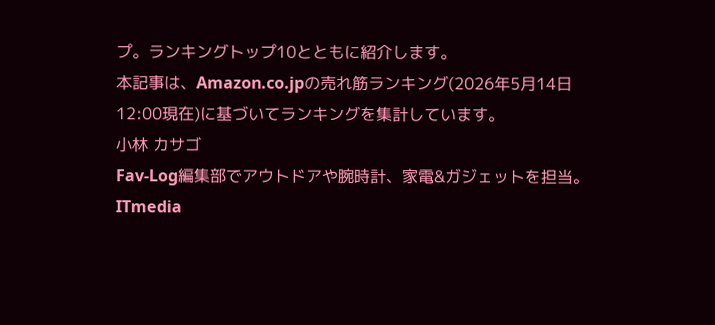プ。ランキングトップ10とともに紹介します。
本記事は、Amazon.co.jpの売れ筋ランキング(2026年5月14日12:00現在)に基づいてランキングを集計しています。
小林 カサゴ
Fav-Log編集部でアウトドアや腕時計、家電&ガジェットを担当。ITmedia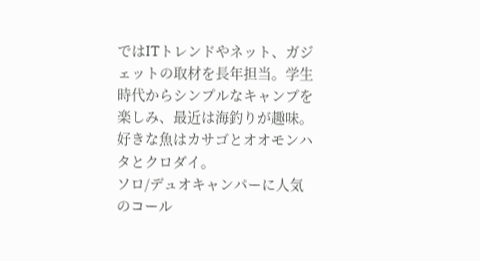ではITトレンドやネット、ガジェットの取材を長年担当。学生時代からシンプルなキャンプを楽しみ、最近は海釣りが趣味。好きな魚はカサゴとオオモンハタとクロダイ。
ソロ/デュオキャンパーに人気のコール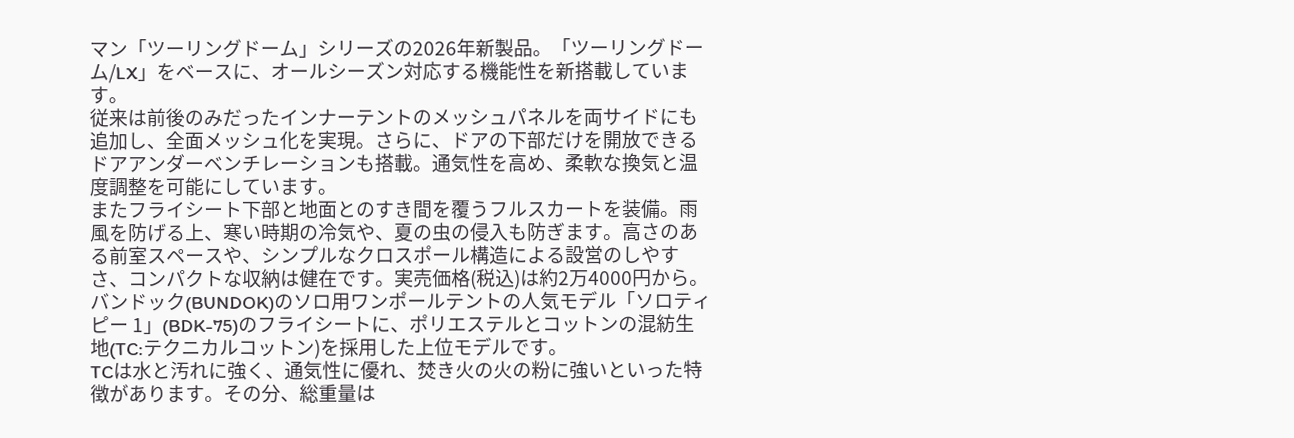マン「ツーリングドーム」シリーズの2026年新製品。「ツーリングドーム/LX」をベースに、オールシーズン対応する機能性を新搭載しています。
従来は前後のみだったインナーテントのメッシュパネルを両サイドにも追加し、全面メッシュ化を実現。さらに、ドアの下部だけを開放できるドアアンダーベンチレーションも搭載。通気性を高め、柔軟な換気と温度調整を可能にしています。
またフライシート下部と地面とのすき間を覆うフルスカートを装備。雨風を防げる上、寒い時期の冷気や、夏の虫の侵入も防ぎます。高さのある前室スペースや、シンプルなクロスポール構造による設営のしやすさ、コンパクトな収納は健在です。実売価格(税込)は約2万4000円から。
バンドック(BUNDOK)のソロ用ワンポールテントの人気モデル「ソロティピー 1」(BDK-75)のフライシートに、ポリエステルとコットンの混紡生地(TC:テクニカルコットン)を採用した上位モデルです。
TCは水と汚れに強く、通気性に優れ、焚き火の火の粉に強いといった特徴があります。その分、総重量は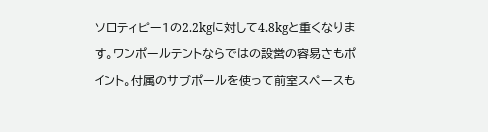ソロティピー1の2.2kgに対して4.8kgと重くなります。ワンポールテントならではの設営の容易さもポイント。付属のサブポールを使って前室スペースも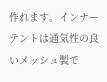作れます。インナーテントは通気性の良いメッシュ製で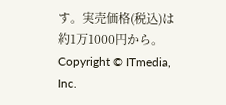す。実売価格(税込)は約1万1000円から。
Copyright © ITmedia, Inc.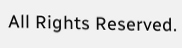All Rights Reserved.